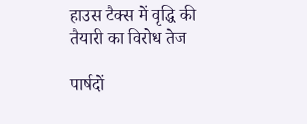हाउस टैक्स में वृद्धि की तैयारी का विरोध तेज

पार्षदों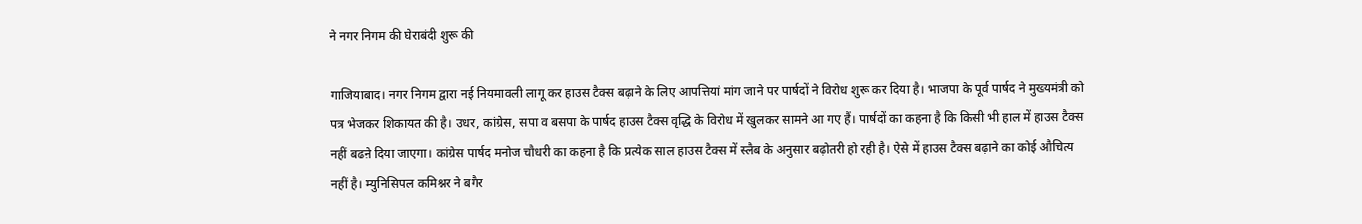ने नगर निगम की घेराबंदी शुरू की

गाजियाबाद। नगर निगम द्वारा नई नियमावली लागू कर हाउस टैक्स बढ़ाने के लिए आपत्तियां मांग जाने पर पार्षदों ने विरोध शुरू कर दिया है। भाजपा के पूर्व पार्षद ने मुख्यमंत्री को पत्र भेजकर शिकायत की है। उधर, कांग्रेस, सपा व बसपा के पार्षद हाउस टैक्स वृद्धि के विरोध में खुलकर सामने आ गए हैं। पार्षदों का कहना है कि किसी भी हाल में हाउस टैक्स नहीं बढऩे दिया जाएगा। कांग्रेस पार्षद मनोज चौधरी का कहना है कि प्रत्येक साल हाउस टैक्स में स्लैब के अनुसार बढ़ोतरी हो रही है। ऐसे में हाउस टैक्स बढ़ाने का कोई औचित्य नहीं है। म्युनिसिपल कमिश्नर ने बगैर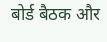बोर्ड बैठक और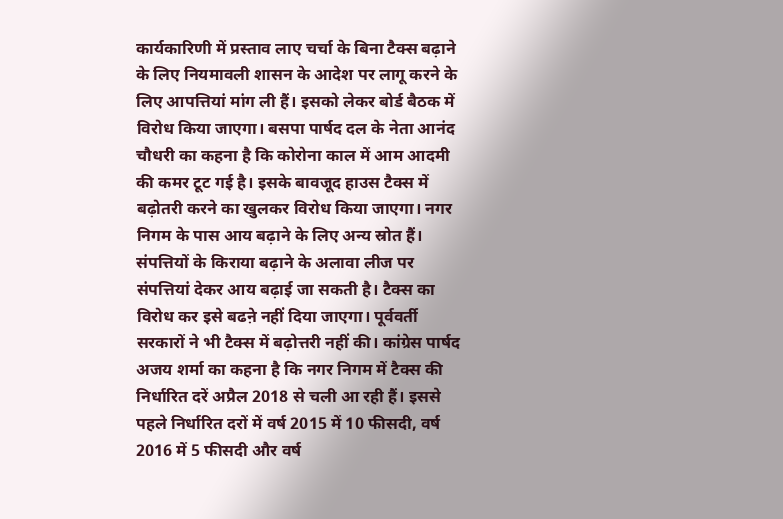कार्यकारिणी में प्रस्ताव लाए चर्चा के बिना टैक्स बढ़ाने के लिए नियमावली शासन के आदेश पर लागू करने के लिए आपत्तियां मांग ली हैं। इसको लेकर बोर्ड बैठक में विरोध किया जाएगा। बसपा पार्षद दल के नेता आनंद चौधरी का कहना है कि कोरोना काल में आम आदमी की कमर टूट गई है। इसके बावजूद हाउस टैक्स में बढ़ोतरी करने का खुलकर विरोध किया जाएगा। नगर निगम के पास आय बढ़ाने के लिए अन्य स्रोत हैं। संपत्तियों के किराया बढ़ाने के अलावा लीज पर संपत्तियां देकर आय बढ़ाई जा सकती है। टैक्स का विरोध कर इसे बढऩे नहीं दिया जाएगा। पूर्ववर्ती सरकारों ने भी टैक्स में बढ़ोत्तरी नहीं की। कांग्रेस पार्षद अजय शर्मा का कहना है कि नगर निगम में टैक्स की निर्धारित दरें अप्रैल 2018 से चली आ रही हैं। इससे पहले निर्धारित दरों में वर्ष 2015 में 10 फीसदी, वर्ष 2016 में 5 फीसदी और वर्ष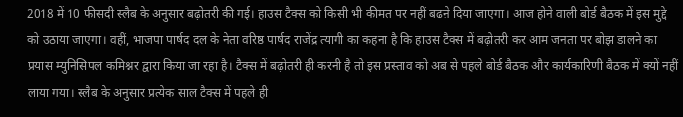2018 में 10 फीसदी स्लैब के अनुसार बढ़ोतरी की गई। हाउस टैक्स को किसी भी कीमत पर नहीं बढऩे दिया जाएगा। आज होने वाली बोर्ड बैठक में इस मुद्दे को उठाया जाएगा। वहीं, भाजपा पार्षद दल के नेता वरिष्ठ पार्षद राजेंद्र त्यागी का कहना है कि हाउस टैक्स में बढ़ोतरी कर आम जनता पर बोझ डालने का प्रयास म्युनिसिपल कमिश्नर द्वारा किया जा रहा है। टैक्स में बढ़ोतरी ही करनी है तो इस प्रस्ताव को अब से पहले बोर्ड बैठक और कार्यकारिणी बैठक में क्यों नहीं लाया गया। स्लैब के अनुसार प्रत्येक साल टैक्स में पहले ही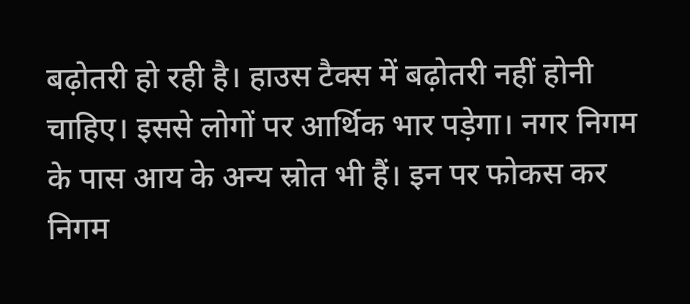बढ़ोतरी हो रही है। हाउस टैक्स में बढ़ोतरी नहीं होनी चाहिए। इससे लोगों पर आर्थिक भार पड़ेगा। नगर निगम के पास आय के अन्य स्रोत भी हैं। इन पर फोकस कर निगम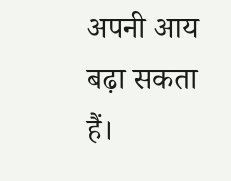अपनी आय बढ़ा सकता हैं।